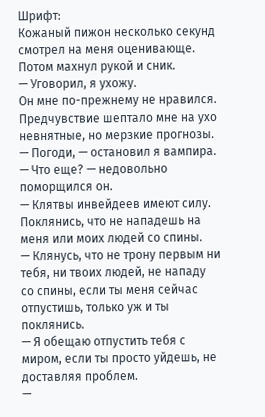Шрифт:
Кожаный пижон несколько секунд смотрел на меня оценивающе. Потом махнул рукой и сник.
— Уговорил, я ухожу.
Он мне по-прежнему не нравился. Предчувствие шептало мне на ухо невнятные, но мерзкие прогнозы.
— Погоди, — остановил я вампира.
— Что еще? — недовольно поморщился он.
— Клятвы инвейдеев имеют силу. Поклянись, что не нападешь на меня или моих людей со спины.
— Клянусь, что не трону первым ни тебя, ни твоих людей, не нападу со спины, если ты меня сейчас отпустишь, только уж и ты поклянись.
— Я обещаю отпустить тебя с миром, если ты просто уйдешь, не доставляя проблем.
—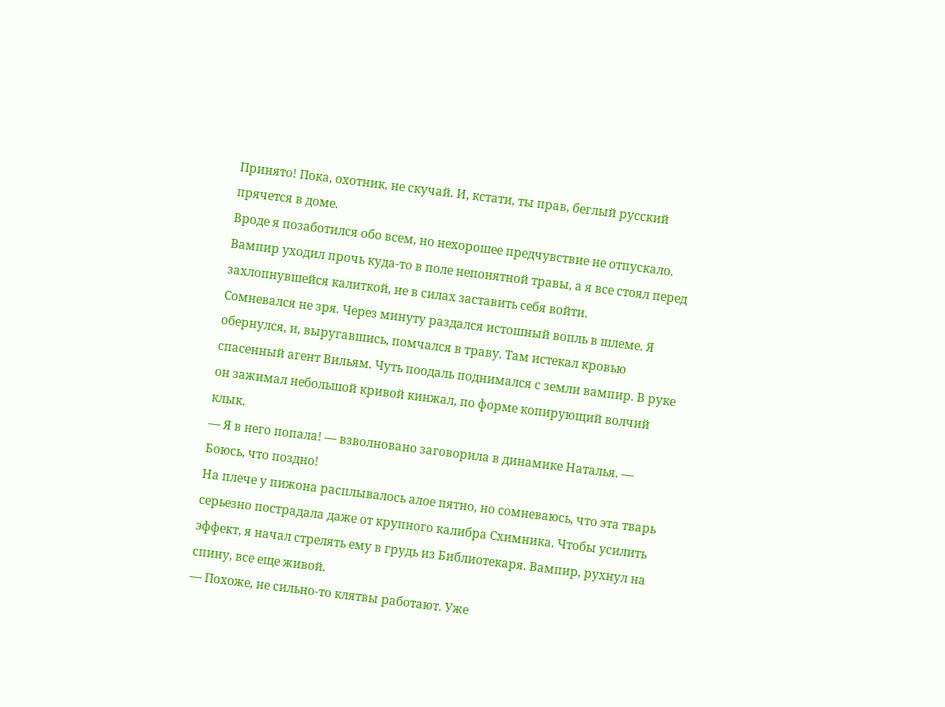Принято! Пока, охотник, не скучай. И, кстати, ты прав, беглый русский прячется в доме.
Вроде я позаботился обо всем, но нехорошее предчувствие не отпускало. Вампир уходил прочь куда-то в поле непонятной травы, а я все стоял перед захлопнувшейся калиткой, не в силах заставить себя войти.
Сомневался не зря. Через минуту раздался истошный вопль в шлеме. Я обернулся, и, выругавшись, помчался в траву. Там истекал кровью спасенный агент Вильям. Чуть поодаль поднимался с земли вампир. В руке он зажимал небольшой кривой кинжал, по форме копирующий волчий клык.
— Я в него попала! — взволновано заговорила в динамике Наталья. — Боюсь, что поздно!
На плече у пижона расплывалось алое пятно, но сомневаюсь, что эта тварь серьезно пострадала даже от крупного калибра Схимника. Чтобы усилить эффект, я начал стрелять ему в грудь из Библиотекаря. Вампир, рухнул на спину, все еще живой.
— Похоже, не сильно-то клятвы работают. Уже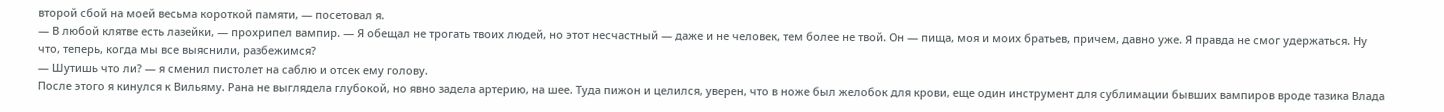второй сбой на моей весьма короткой памяти, — посетовал я.
— В любой клятве есть лазейки, — прохрипел вампир. — Я обещал не трогать твоих людей, но этот несчастный — даже и не человек, тем более не твой. Он — пища, моя и моих братьев, причем, давно уже. Я правда не смог удержаться. Ну что, теперь, когда мы все выяснили, разбежимся?
— Шутишь что ли? — я сменил пистолет на саблю и отсек ему голову.
После этого я кинулся к Вильяму. Рана не выглядела глубокой, но явно задела артерию, на шее. Туда пижон и целился, уверен, что в ноже был желобок для крови, еще один инструмент для сублимации бывших вампиров вроде тазика Влада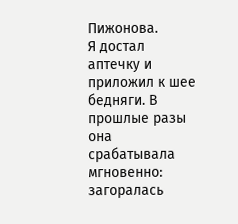Пижонова.
Я достал аптечку и приложил к шее бедняги. В прошлые разы она срабатывала мгновенно: загоралась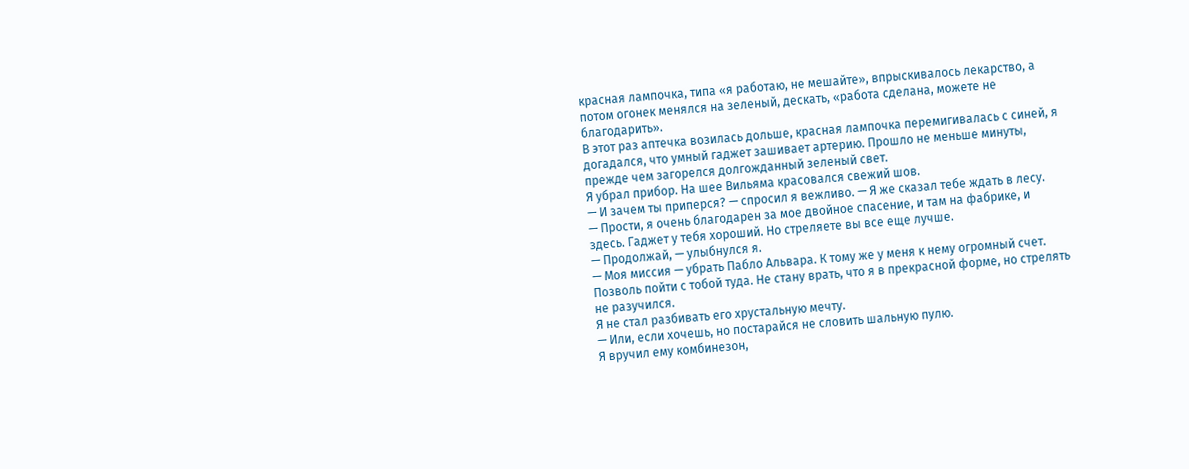красная лампочка, типа «я работаю, не мешайте», впрыскивалось лекарство, а потом огонек менялся на зеленый, дескать, «работа сделана, можете не благодарить».
В этот раз аптечка возилась дольше, красная лампочка перемигивалась с синей, я догадался, что умный гаджет зашивает артерию. Прошло не меньше минуты, прежде чем загорелся долгожданный зеленый свет.
Я убрал прибор. На шее Вильяма красовался свежий шов.
— И зачем ты приперся? — спросил я вежливо. — Я же сказал тебе ждать в лесу.
— Прости, я очень благодарен за мое двойное спасение, и там на фабрике, и здесь. Гаджет у тебя хороший. Но стреляете вы все еще лучше.
— Продолжай, — улыбнулся я.
— Моя миссия — убрать Пабло Альвара. К тому же у меня к нему огромный счет. Позволь пойти с тобой туда. Не стану врать, что я в прекрасной форме, но стрелять не разучился.
Я не стал разбивать его хрустальную мечту.
— Или, если хочешь, но постарайся не словить шальную пулю.
Я вручил ему комбинезон,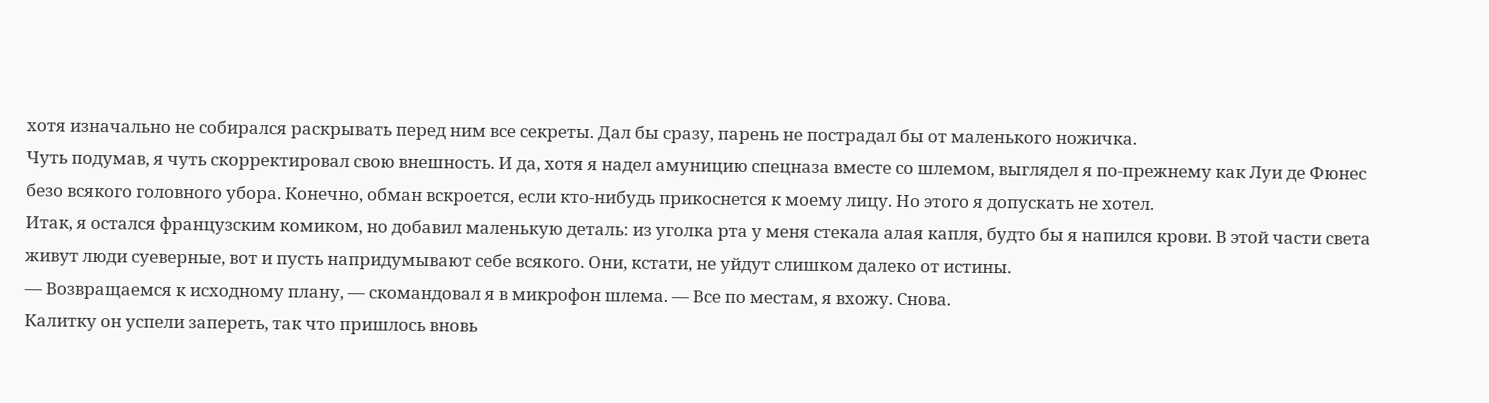хотя изначально не собирался раскрывать перед ним все секреты. Дал бы сразу, парень не пострадал бы от маленького ножичка.
Чуть подумав, я чуть скорректировал свою внешность. И да, хотя я надел амуницию спецназа вместе со шлемом, выглядел я по-прежнему как Луи де Фюнес безо всякого головного убора. Конечно, обман вскроется, если кто-нибудь прикоснется к моему лицу. Но этого я допускать не хотел.
Итак, я остался французским комиком, но добавил маленькую деталь: из уголка рта у меня стекала алая капля, будто бы я напился крови. В этой части света живут люди суеверные, вот и пусть напридумывают себе всякого. Они, кстати, не уйдут слишком далеко от истины.
— Возвращаемся к исходному плану, — скомандовал я в микрофон шлема. — Все по местам, я вхожу. Снова.
Калитку он успели запереть, так что пришлось вновь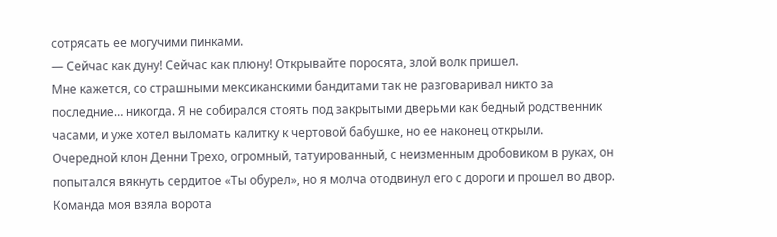сотрясать ее могучими пинками.
— Сейчас как дуну! Сейчас как плюну! Открывайте поросята, злой волк пришел.
Мне кажется, со страшными мексиканскими бандитами так не разговаривал никто за последние… никогда. Я не собирался стоять под закрытыми дверьми как бедный родственник часами, и уже хотел выломать калитку к чертовой бабушке, но ее наконец открыли.
Очередной клон Денни Трехо, огромный, татуированный, с неизменным дробовиком в руках, он попытался вякнуть сердитое «Ты обурел», но я молча отодвинул его с дороги и прошел во двор. Команда моя взяла ворота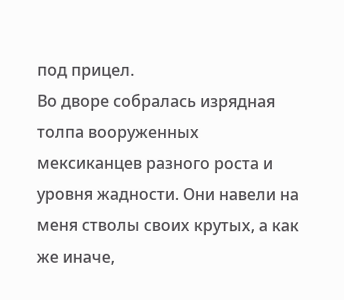под прицел.
Во дворе собралась изрядная толпа вооруженных мексиканцев разного роста и уровня жадности. Они навели на меня стволы своих крутых, а как же иначе,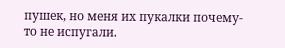пушек, но меня их пукалки почему-то не испугали.